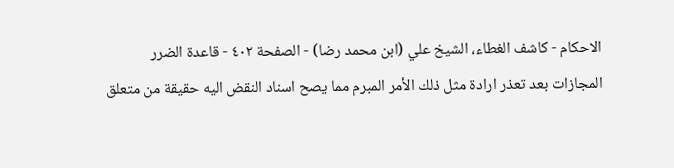الاحكام - كاشف الغطاء، الشيخ علي (ابن محمد رضا) - الصفحة ٤٠٢ - قاعدة الضرر
المجازات بعد تعذر ارادة مثل ذلك الأمر المبرم مما يصح اسناد النقض اليه حقيقة من متعلق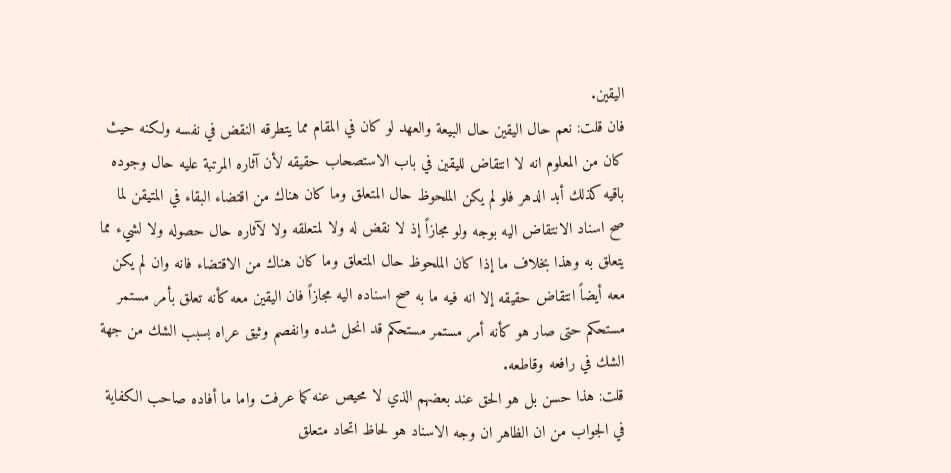اليقين.
فان قلت: نعم حال اليقين حال البيعة والعهد لو كان في المقام مما يتطرقه النقض في نفسه ولكنه حيث كان من المعلوم انه لا انتقاض لليقين في باب الاستصحاب حقيقه لأن آثاره المرتبة عليه حال وجوده باقيه كذلك أبد الدهر فلو لم يكن الملحوظ حال المتعلق وما كان هناك من اقتضاء البقاء في المتيقن لما صح اسناد الانتقاض اليه بوجه ولو مجازاً إذ لا نقض له ولا لمتعلقه ولا لآثاره حال حصوله ولا لشيء مما يتعلق به وهذا بخلاف ما إذا كان الملحوظ حال المتعلق وما كان هناك من الاقتضاء فانه وان لم يكن معه أيضاً انتقاض حقيقه إلا انه فيه ما به صح اسناده اليه مجازاً فان اليقين معه كأنه تعلق بأمر مستمر مستحكم حتى صار هو كأنه أمر مستمر مستحكم قد انحل شده وانفصم وثيق عراه بسبب الشك من جهة الشك في رافعه وقاطعه.
قلت: هذا حسن بل هو الحق عند بعضهم الذي لا محيص عنه كما عرفت واما ما أفاده صاحب الكفاية في الجواب من ان الظاهر ان وجه الاسناد هو لحاظ اتحاد متعلق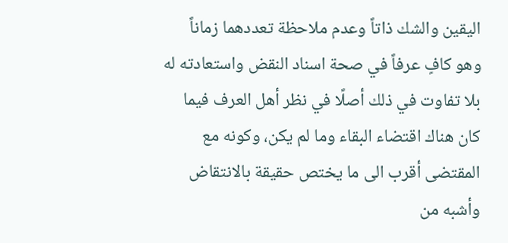اليقين والشك ذاتاً وعدم ملاحظة تعددهما زماناً وهو كافٍ عرفاً في صحة اسناد النقض واستعادته له بلا تفاوت في ذلك أصلًا في نظر أهل العرف فيما كان هناك اقتضاء البقاء وما لم يكن، وكونه مع المقتضى أقرب الى ما يختص حقيقة بالانتقاض وأشبه من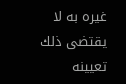غيره به لا يقتضى ذلك تعيينه